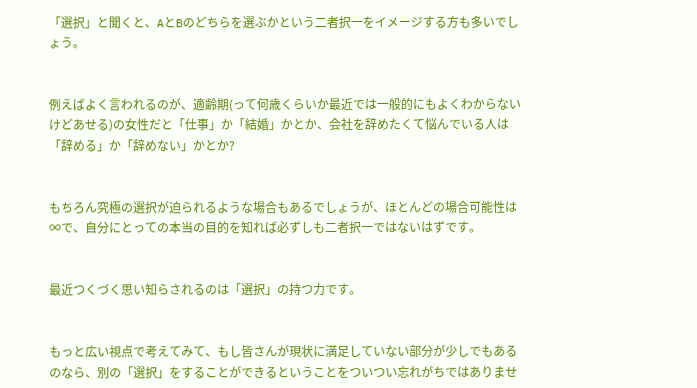「選択」と聞くと、AとBのどちらを選ぶかという二者択一をイメージする方も多いでしょう。


例えばよく言われるのが、適齢期(って何歳くらいか最近では一般的にもよくわからないけどあせる)の女性だと「仕事」か「結婚」かとか、会社を辞めたくて悩んでいる人は「辞める」か「辞めない」かとか?


もちろん究極の選択が迫られるような場合もあるでしょうが、ほとんどの場合可能性は∞で、自分にとっての本当の目的を知れば必ずしも二者択一ではないはずです。


最近つくづく思い知らされるのは「選択」の持つ力です。


もっと広い視点で考えてみて、もし皆さんが現状に満足していない部分が少しでもあるのなら、別の「選択」をすることができるということをついつい忘れがちではありませ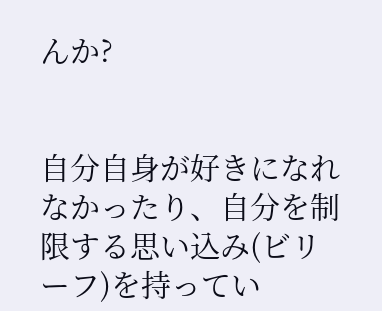んか?


自分自身が好きになれなかったり、自分を制限する思い込み(ビリーフ)を持ってい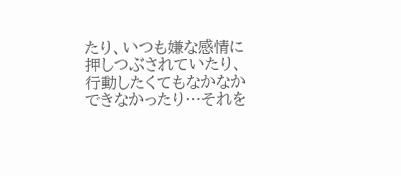たり、いつも嫌な感情に押しつぶされていたり、行動したくてもなかなかできなかったり…それを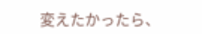変えたかったら、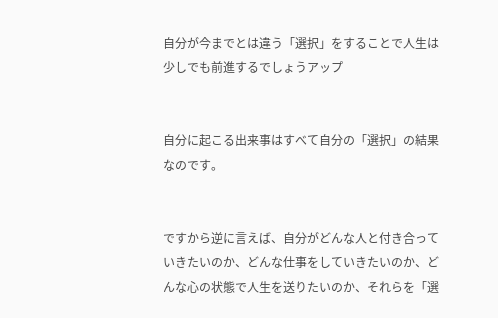自分が今までとは違う「選択」をすることで人生は少しでも前進するでしょうアップ


自分に起こる出来事はすべて自分の「選択」の結果なのです。


ですから逆に言えば、自分がどんな人と付き合っていきたいのか、どんな仕事をしていきたいのか、どんな心の状態で人生を送りたいのか、それらを「選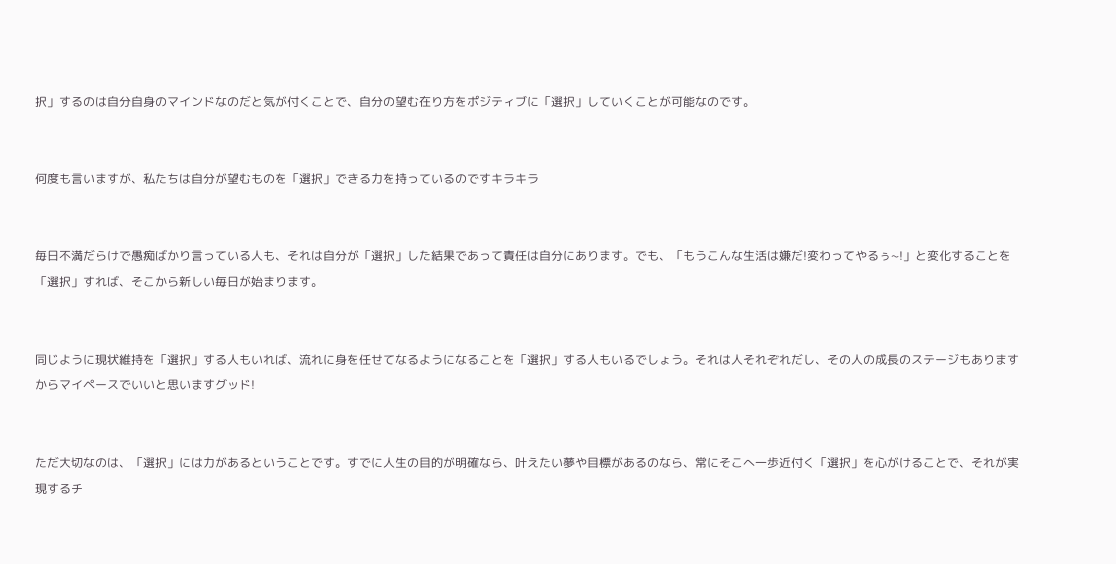択」するのは自分自身のマインドなのだと気が付くことで、自分の望む在り方をポジティブに「選択」していくことが可能なのです。


何度も言いますが、私たちは自分が望むものを「選択」できる力を持っているのですキラキラ


毎日不満だらけで愚痴ばかり言っている人も、それは自分が「選択」した結果であって責任は自分にあります。でも、「もうこんな生活は嫌だ!変わってやるぅ~!」と変化することを「選択」すれば、そこから新しい毎日が始まります。


同じように現状維持を「選択」する人もいれば、流れに身を任せてなるようになることを「選択」する人もいるでしょう。それは人それぞれだし、その人の成長のステージもありますからマイペースでいいと思いますグッド!


ただ大切なのは、「選択」には力があるということです。すでに人生の目的が明確なら、叶えたい夢や目標があるのなら、常にそこへ一歩近付く「選択」を心がけることで、それが実現するチ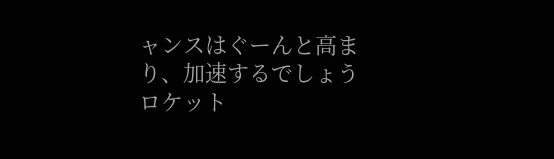ャンスはぐーんと高まり、加速するでしょうロケット